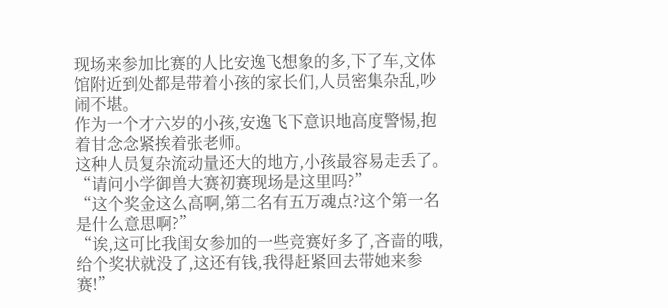现场来参加比赛的人比安逸飞想象的多,下了车,文体馆附近到处都是带着小孩的家长们,人员密集杂乱,吵闹不堪。
作为一个才六岁的小孩,安逸飞下意识地高度警惕,抱着甘念念紧挨着张老师。
这种人员复杂流动量还大的地方,小孩最容易走丢了。
“请问小学御兽大赛初赛现场是这里吗?”
“这个奖金这么高啊,第二名有五万魂点?这个第一名是什么意思啊?”
“诶,这可比我闺女参加的一些竞赛好多了,吝啬的哦,给个奖状就没了,这还有钱,我得赶紧回去带她来参赛!”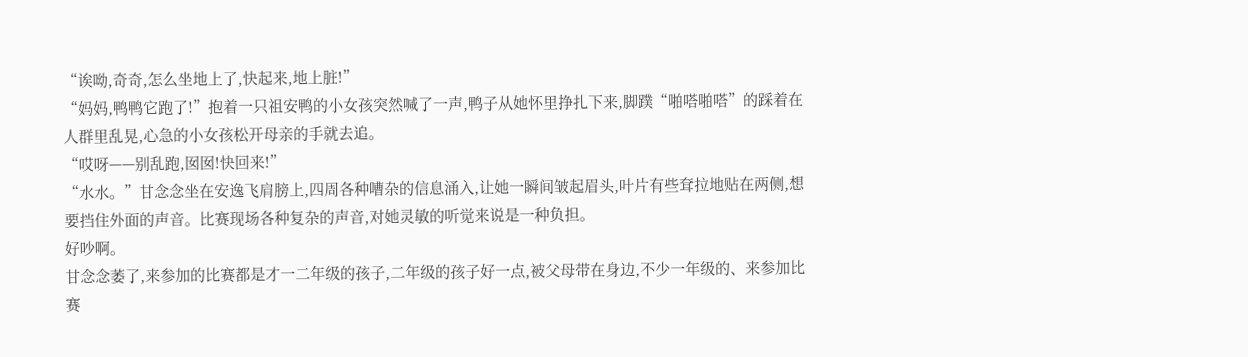“诶呦,奇奇,怎么坐地上了,快起来,地上脏!”
“妈妈,鸭鸭它跑了!”抱着一只祖安鸭的小女孩突然喊了一声,鸭子从她怀里挣扎下来,脚蹼“啪嗒啪嗒”的踩着在人群里乱晃,心急的小女孩松开母亲的手就去追。
“哎呀——别乱跑,囡囡!快回来!”
“水水。”甘念念坐在安逸飞肩膀上,四周各种嘈杂的信息涌入,让她一瞬间皱起眉头,叶片有些耷拉地贴在两侧,想要挡住外面的声音。比赛现场各种复杂的声音,对她灵敏的听觉来说是一种负担。
好吵啊。
甘念念萎了,来参加的比赛都是才一二年级的孩子,二年级的孩子好一点,被父母带在身边,不少一年级的、来参加比赛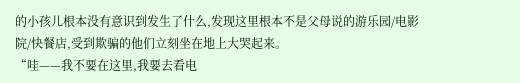的小孩儿根本没有意识到发生了什么,发现这里根本不是父母说的游乐园/电影院/快餐店,受到欺骗的他们立刻坐在地上大哭起来。
“哇——我不要在这里,我要去看电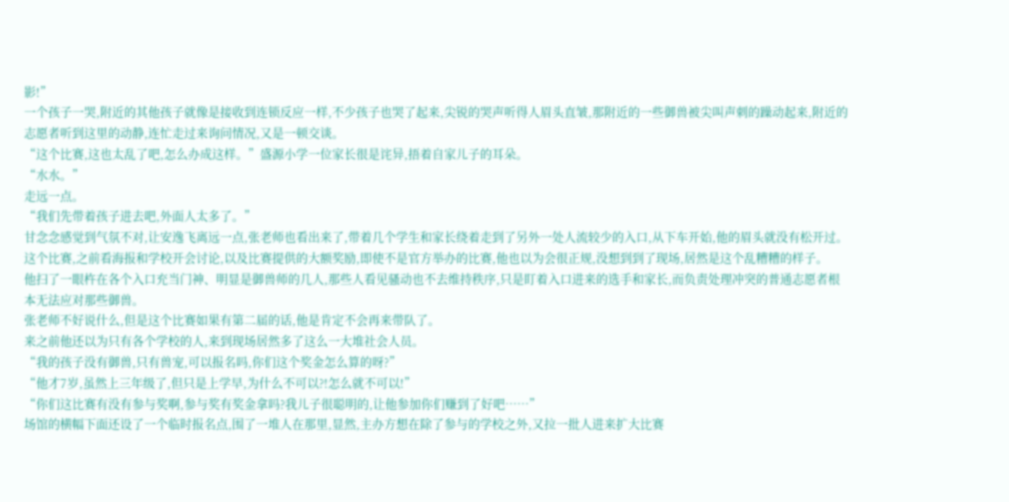影!”
一个孩子一哭,附近的其他孩子就像是接收到连锁反应一样,不少孩子也哭了起来,尖锐的哭声听得人眉头直皱,那附近的一些御兽被尖叫声刺的躁动起来,附近的志愿者听到这里的动静,连忙走过来询问情况,又是一顿交谈。
“这个比赛,这也太乱了吧,怎么办成这样。”盛源小学一位家长很是诧异,捂着自家儿子的耳朵。
“水水。”
走远一点。
“我们先带着孩子进去吧,外面人太多了。”
甘念念感觉到气氛不对,让安逸飞离远一点,张老师也看出来了,带着几个学生和家长绕着走到了另外一处人流较少的入口,从下车开始,他的眉头就没有松开过。
这个比赛,之前看海报和学校开会讨论,以及比赛提供的大额奖励,即使不是官方举办的比赛,他也以为会很正规,没想到到了现场,居然是这个乱糟糟的样子。
他扫了一眼杵在各个入口充当门神、明显是御兽师的几人,那些人看见骚动也不去维持秩序,只是盯着入口进来的选手和家长,而负责处理冲突的普通志愿者根本无法应对那些御兽。
张老师不好说什么,但是这个比赛如果有第二届的话,他是肯定不会再来带队了。
来之前他还以为只有各个学校的人,来到现场居然多了这么一大堆社会人员。
“我的孩子没有御兽,只有兽宠,可以报名吗,你们这个奖金怎么算的呀?”
“他才7岁,虽然上三年级了,但只是上学早,为什么不可以?!怎么就不可以!”
“你们这比赛有没有参与奖啊,参与奖有奖金拿吗?我儿子很聪明的,让他参加你们赚到了好吧……”
场馆的横幅下面还设了一个临时报名点,围了一堆人在那里,显然,主办方想在除了参与的学校之外,又拉一批人进来扩大比赛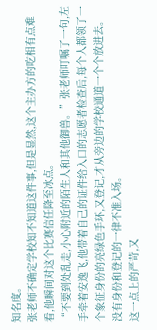知名度。
张老师不确定学校知不知道这件事,但是显然,这个主办方的吃相有点难看,他瞬间对这个比赛信任降至冰点。
“不要到处乱走,小心附近的陌生人和其他御兽。”张老师叮嘱了一句,左手牵着安逸飞,他带着自己的证件给入口的志愿者检查后,每个人都领了一个象征身份的亮绿色手环,又登记,才从旁边的学校通道一个个放进去。
没有身份和登记的一律不准入场。
这一点上的严苛,又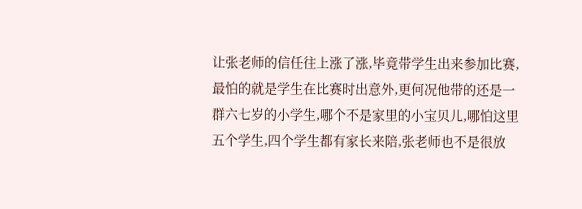让张老师的信任往上涨了涨,毕竟带学生出来参加比赛,最怕的就是学生在比赛时出意外,更何况他带的还是一群六七岁的小学生,哪个不是家里的小宝贝儿,哪怕这里五个学生,四个学生都有家长来陪,张老师也不是很放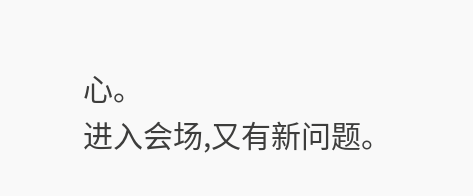心。
进入会场,又有新问题。